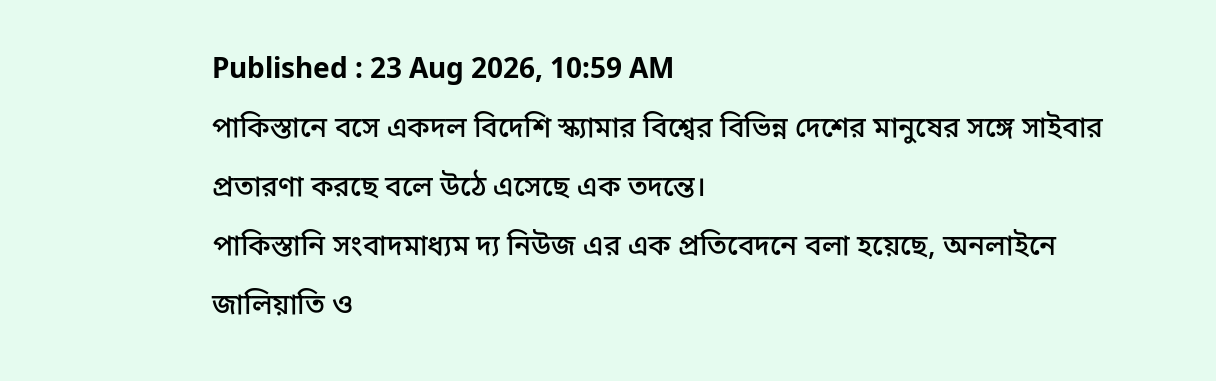Published : 23 Aug 2026, 10:59 AM
পাকিস্তানে বসে একদল বিদেশি স্ক্যামার বিশ্বের বিভিন্ন দেশের মানুষের সঙ্গে সাইবার প্রতারণা করছে বলে উঠে এসেছে এক তদন্তে।
পাকিস্তানি সংবাদমাধ্যম দ্য নিউজ এর এক প্রতিবেদনে বলা হয়েছে, অনলাইনে জালিয়াতি ও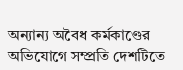অন্যান্য অবৈধ কর্মকাণ্ডের অভিযোগে সম্প্রতি দেশটিতে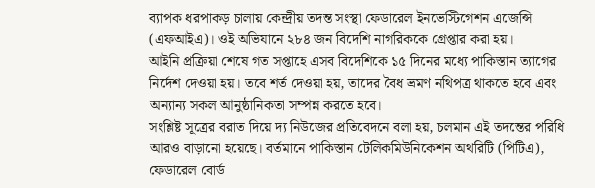ব্যাপক ধরপাকড় চালায় কেন্দ্রীয় তদন্ত সংস্থা ফেডারেল ইনভেস্টিগেশন এজেন্সি (এফআইএ)। ওই অভিযানে ২৮৪ জন বিদেশি নাগরিককে গ্রেপ্তার করা হয়।
আইনি প্রক্রিয়া শেষে গত সপ্তাহে এসব বিদেশিকে ১৫ দিনের মধ্যে পাকিস্তান ত্যাগের নির্দেশ দেওয়া হয়। তবে শর্ত দেওয়া হয়, তাদের বৈধ ভ্রমণ নথিপত্র থাকতে হবে এবং অন্যান্য সকল আনুষ্ঠানিকতা সম্পন্ন করতে হবে।
সংশ্লিষ্ট সূত্রের বরাত দিয়ে দ্য নিউজের প্রতিবেদনে বলা হয়, চলমান এই তদন্তের পরিধি আরও বাড়ানো হয়েছে। বর্তমানে পাকিস্তান টেলিকমিউনিকেশন অথরিটি (পিটিএ), ফেডারেল বোর্ড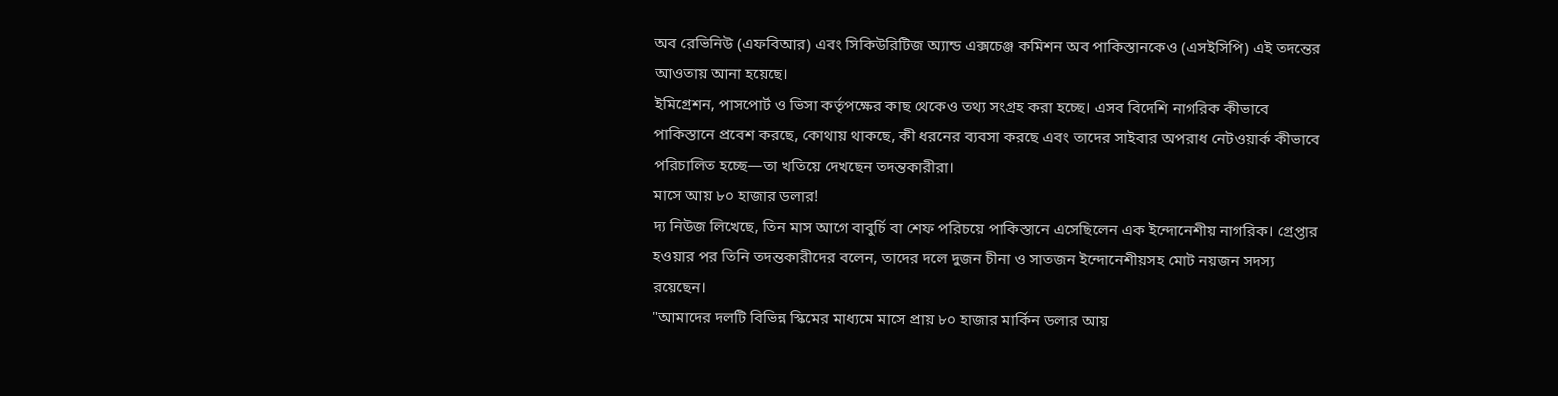অব রেভিনিউ (এফবিআর) এবং সিকিউরিটিজ অ্যান্ড এক্সচেঞ্জ কমিশন অব পাকিস্তানকেও (এসইসিপি) এই তদন্তের আওতায় আনা হয়েছে।
ইমিগ্রেশন, পাসপোর্ট ও ভিসা কর্তৃপক্ষের কাছ থেকেও তথ্য সংগ্রহ করা হচ্ছে। এসব বিদেশি নাগরিক কীভাবে পাকিস্তানে প্রবেশ করছে, কোথায় থাকছে, কী ধরনের ব্যবসা করছে এবং তাদের সাইবার অপরাধ নেটওয়ার্ক কীভাবে পরিচালিত হচ্ছে—তা খতিয়ে দেখছেন তদন্তকারীরা।
মাসে আয় ৮০ হাজার ডলার!
দ্য নিউজ লিখেছে, তিন মাস আগে বাবুর্চি বা শেফ পরিচয়ে পাকিস্তানে এসেছিলেন এক ইন্দোনেশীয় নাগরিক। গ্রেপ্তার হওয়ার পর তিনি তদন্তকারীদের বলেন, তাদের দলে দুজন চীনা ও সাতজন ইন্দোনেশীয়সহ মোট নয়জন সদস্য রয়েছেন।
"আমাদের দলটি বিভিন্ন স্কিমের মাধ্যমে মাসে প্রায় ৮০ হাজার মার্কিন ডলার আয়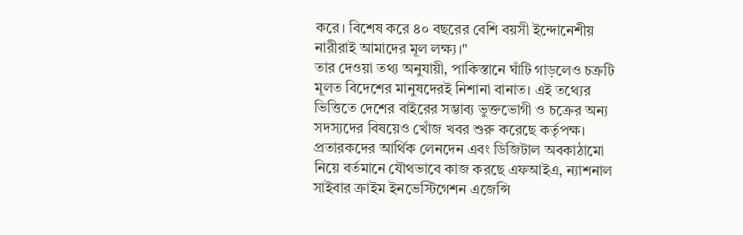করে। বিশেষ করে ৪০ বছরের বেশি বয়সী ইন্দোনেশীয় নারীরাই আমাদের মূল লক্ষ্য।"
তার দেওয়া তথ্য অনুযায়ী, পাকিস্তানে ঘাঁটি গাড়লেও চক্রটি মূলত বিদেশের মানুষদেরই নিশানা বানাত। এই তথ্যের ভিত্তিতে দেশের বাইরের সম্ভাব্য ভুক্তভোগী ও চক্রের অন্য সদস্যদের বিষয়েও খোঁজ খবর শুরু করেছে কর্তৃপক্ষ।
প্রতারকদের আর্থিক লেনদেন এবং ডিজিটাল অবকাঠামো নিয়ে বর্তমানে যৌথভাবে কাজ করছে এফআইএ, ন্যাশনাল সাইবার ক্রাইম ইনভেস্টিগেশন এজেন্সি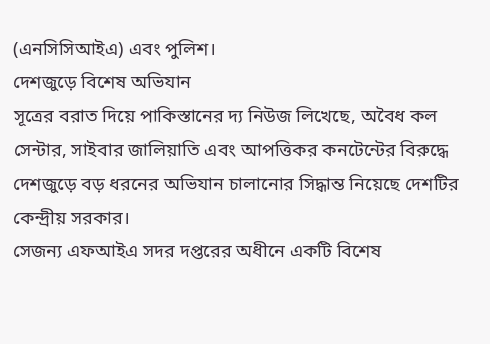(এনসিসিআইএ) এবং পুলিশ।
দেশজুড়ে বিশেষ অভিযান
সূত্রের বরাত দিয়ে পাকিস্তানের দ্য নিউজ লিখেছে, অবৈধ কল সেন্টার, সাইবার জালিয়াতি এবং আপত্তিকর কনটেন্টের বিরুদ্ধে দেশজুড়ে বড় ধরনের অভিযান চালানোর সিদ্ধান্ত নিয়েছে দেশটির কেন্দ্রীয় সরকার।
সেজন্য এফআইএ সদর দপ্তরের অধীনে একটি বিশেষ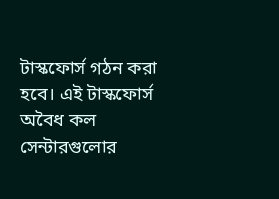টাস্কফোর্স গঠন করা হবে। এই টাস্কফোর্স অবৈধ কল সেন্টারগুলোর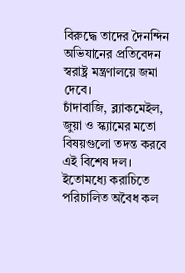বিরুদ্ধে তাদের দৈনন্দিন অভিযানের প্রতিবেদন স্বরাষ্ট্র মন্ত্রণালয়ে জমা দেবে।
চাঁদাবাজি, ব্ল্যাকমেইল, জুয়া ও স্ক্যামের মতো বিষয়গুলো তদন্ত করবে এই বিশেষ দল। ইতোমধ্যে করাচিতে পরিচালিত অবৈধ কল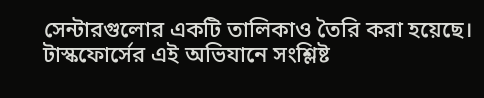সেন্টারগুলোর একটি তালিকাও তৈরি করা হয়েছে।
টাস্কফোর্সের এই অভিযানে সংশ্লিষ্ট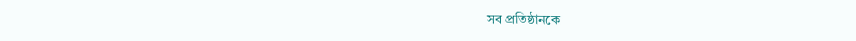সব প্রতিষ্ঠানকে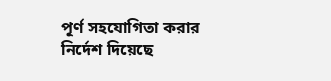পূর্ণ সহযোগিতা করার নির্দেশ দিয়েছে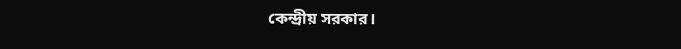কেন্দ্রীয় সরকার।